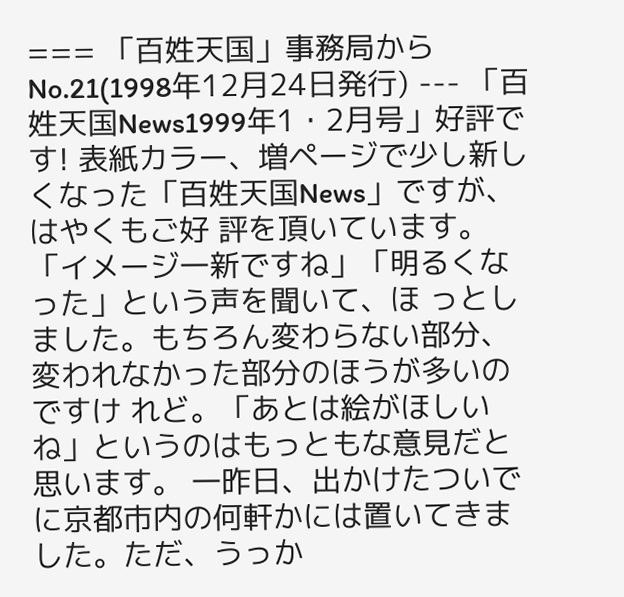=== 「百姓天国」事務局からNo.21(1998年12月24日発行) --- 「百姓天国News1999年1・2月号」好評です! 表紙カラー、増ページで少し新しくなった「百姓天国News」ですが、はやくもご好 評を頂いています。「イメージ一新ですね」「明るくなった」という声を聞いて、ほ っとしました。もちろん変わらない部分、変われなかった部分のほうが多いのですけ れど。「あとは絵がほしいね」というのはもっともな意見だと思います。 一昨日、出かけたついでに京都市内の何軒かには置いてきました。ただ、うっか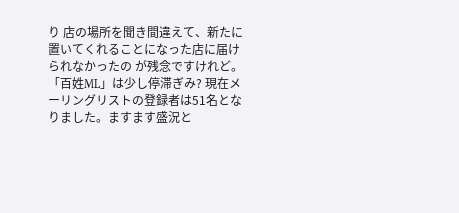り 店の場所を聞き間違えて、新たに置いてくれることになった店に届けられなかったの が残念ですけれど。 「百姓ML」は少し停滞ぎみ? 現在メーリングリストの登録者は51名となりました。ますます盛況と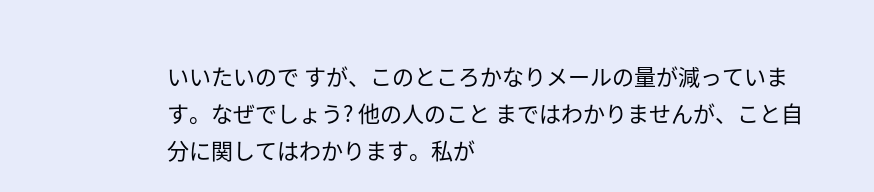いいたいので すが、このところかなりメールの量が減っています。なぜでしょう? 他の人のこと まではわかりませんが、こと自分に関してはわかります。私が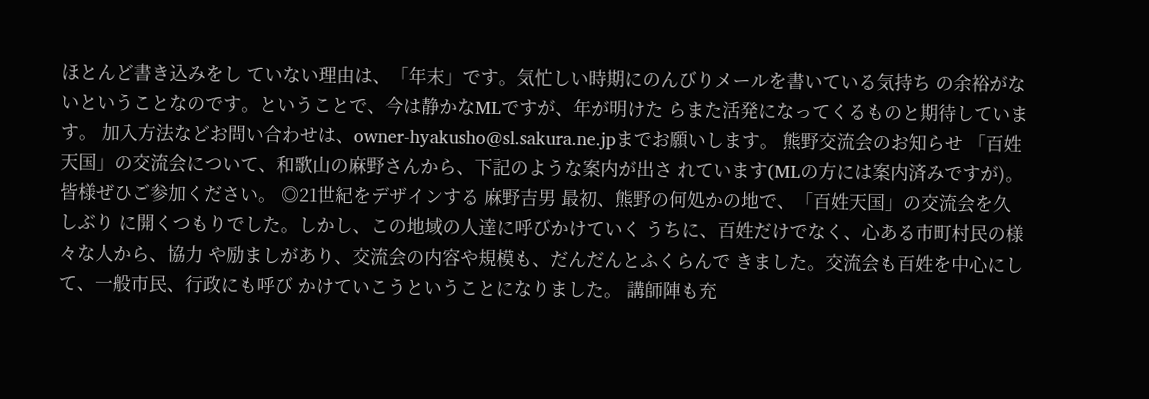ほとんど書き込みをし ていない理由は、「年末」です。気忙しい時期にのんびりメールを書いている気持ち の余裕がないということなのです。ということで、今は静かなMLですが、年が明けた らまた活発になってくるものと期待しています。 加入方法などお問い合わせは、owner-hyakusho@sl.sakura.ne.jpまでお願いします。 熊野交流会のお知らせ 「百姓天国」の交流会について、和歌山の麻野さんから、下記のような案内が出さ れています(MLの方には案内済みですが)。皆様ぜひご参加ください。 ◎21世紀をデザインする 麻野吉男 最初、熊野の何処かの地で、「百姓天国」の交流会を久しぶり に開くつもりでした。しかし、この地域の人達に呼びかけていく うちに、百姓だけでなく、心ある市町村民の様々な人から、協力 や励ましがあり、交流会の内容や規模も、だんだんとふくらんで きました。交流会も百姓を中心にして、一般市民、行政にも呼び かけていこうということになりました。 講師陣も充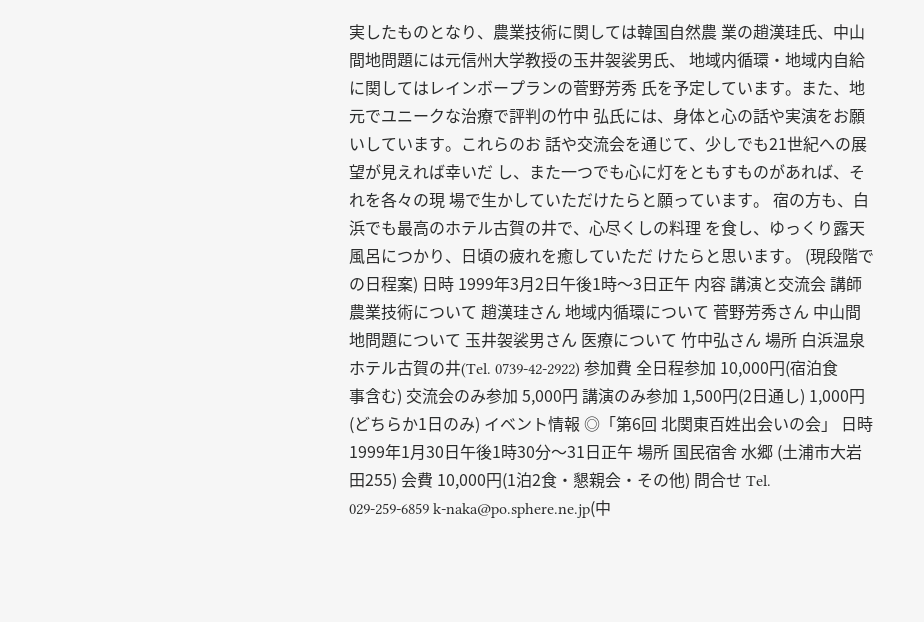実したものとなり、農業技術に関しては韓国自然農 業の趙漢珪氏、中山間地問題には元信州大学教授の玉井袈裟男氏、 地域内循環・地域内自給に関してはレインボープランの菅野芳秀 氏を予定しています。また、地元でユニークな治療で評判の竹中 弘氏には、身体と心の話や実演をお願いしています。これらのお 話や交流会を通じて、少しでも21世紀への展望が見えれば幸いだ し、また一つでも心に灯をともすものがあれば、それを各々の現 場で生かしていただけたらと願っています。 宿の方も、白浜でも最高のホテル古賀の井で、心尽くしの料理 を食し、ゆっくり露天風呂につかり、日頃の疲れを癒していただ けたらと思います。 (現段階での日程案) 日時 1999年3月2日午後1時〜3日正午 内容 講演と交流会 講師 農業技術について 趙漢珪さん 地域内循環について 菅野芳秀さん 中山間地問題について 玉井袈裟男さん 医療について 竹中弘さん 場所 白浜温泉 ホテル古賀の井(Tel. 0739-42-2922) 参加費 全日程参加 10,000円(宿泊食事含む) 交流会のみ参加 5,000円 講演のみ参加 1,500円(2日通し) 1,000円(どちらか1日のみ) イベント情報 ◎「第6回 北関東百姓出会いの会」 日時 1999年1月30日午後1時30分〜31日正午 場所 国民宿舎 水郷 (土浦市大岩田255) 会費 10,000円(1泊2食・懇親会・その他) 問合せ Tel. 029-259-6859 k-naka@po.sphere.ne.jp(中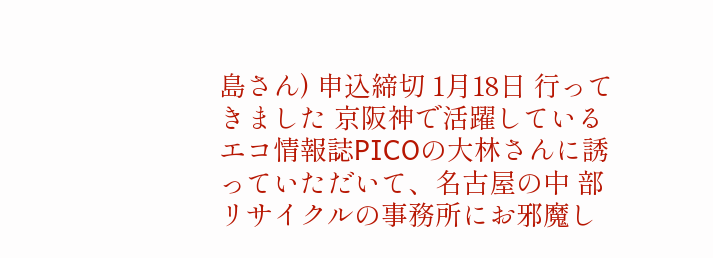島さん) 申込締切 1月18日 行ってきました 京阪神で活躍しているエコ情報誌PICOの大林さんに誘っていただいて、名古屋の中 部リサイクルの事務所にお邪魔し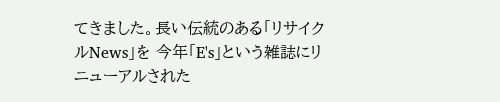てきました。長い伝統のある「リサイクルNews」を 今年「E's」という雑誌にリニューアルされた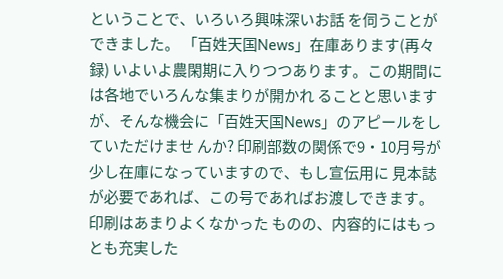ということで、いろいろ興味深いお話 を伺うことができました。 「百姓天国News」在庫あります(再々録) いよいよ農閑期に入りつつあります。この期間には各地でいろんな集まりが開かれ ることと思いますが、そんな機会に「百姓天国News」のアピールをしていただけませ んか? 印刷部数の関係で9・10月号が少し在庫になっていますので、もし宣伝用に 見本誌が必要であれば、この号であればお渡しできます。印刷はあまりよくなかった ものの、内容的にはもっとも充実した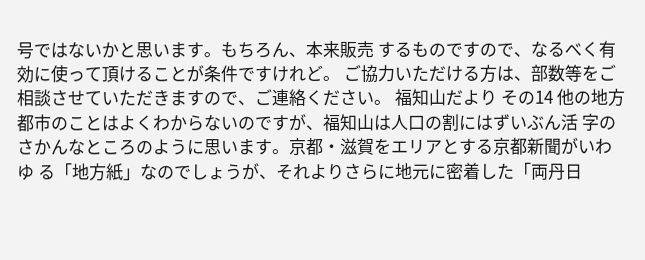号ではないかと思います。もちろん、本来販売 するものですので、なるべく有効に使って頂けることが条件ですけれど。 ご協力いただける方は、部数等をご相談させていただきますので、ご連絡ください。 福知山だより その14 他の地方都市のことはよくわからないのですが、福知山は人口の割にはずいぶん活 字のさかんなところのように思います。京都・滋賀をエリアとする京都新聞がいわゆ る「地方紙」なのでしょうが、それよりさらに地元に密着した「両丹日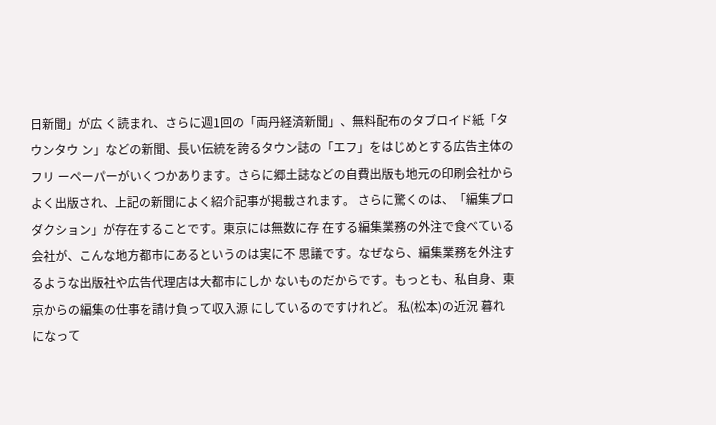日新聞」が広 く読まれ、さらに週1回の「両丹経済新聞」、無料配布のタブロイド紙「タウンタウ ン」などの新聞、長い伝統を誇るタウン誌の「エフ」をはじめとする広告主体のフリ ーペーパーがいくつかあります。さらに郷土誌などの自費出版も地元の印刷会社から よく出版され、上記の新聞によく紹介記事が掲載されます。 さらに驚くのは、「編集プロダクション」が存在することです。東京には無数に存 在する編集業務の外注で食べている会社が、こんな地方都市にあるというのは実に不 思議です。なぜなら、編集業務を外注するような出版社や広告代理店は大都市にしか ないものだからです。もっとも、私自身、東京からの編集の仕事を請け負って収入源 にしているのですけれど。 私(松本)の近況 暮れになって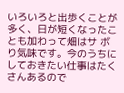いろいろと出歩くことが多く、日が短くなったことも加わって畑はサ ボり気味です。今のうちにしておきたい仕事はたくさんあるので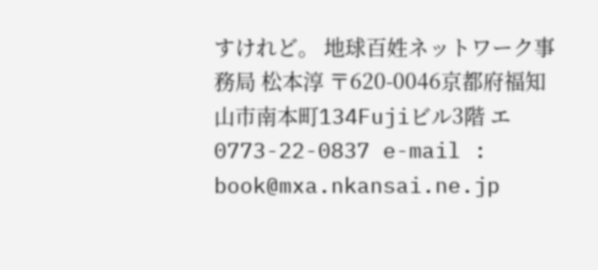すけれど。 地球百姓ネットワーク事務局 松本淳 〒620-0046京都府福知山市南本町134Fujiビル3階 エ0773-22-0837 e-mail : book@mxa.nkansai.ne.jp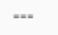===